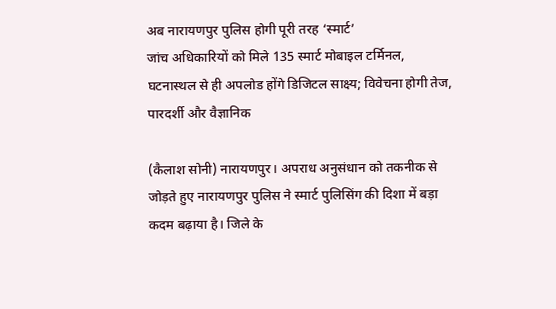अब नारायणपुर पुलिस होगी पूरी तरह ‘स्मार्ट’
जांच अधिकारियों को मिले 135 स्मार्ट मोबाइल टर्मिनल, घटनास्थल से ही अपलोड होंगे डिजिटल साक्ष्य; विवेचना होगी तेज, पारदर्शी और वैज्ञानिक

(कैलाश सोनी) नारायणपुर। अपराध अनुसंधान को तकनीक से जोड़ते हुए नारायणपुर पुलिस ने स्मार्ट पुलिसिंग की दिशा में बड़ा कदम बढ़ाया है। जिले के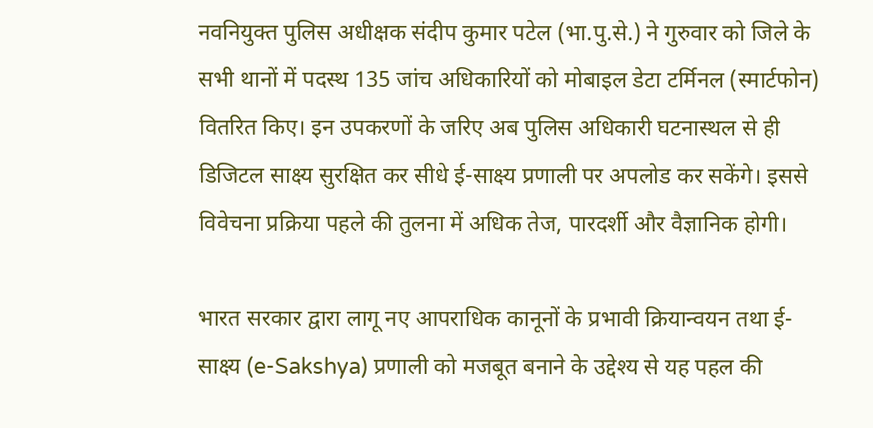नवनियुक्त पुलिस अधीक्षक संदीप कुमार पटेल (भा.पु.से.) ने गुरुवार को जिले के सभी थानों में पदस्थ 135 जांच अधिकारियों को मोबाइल डेटा टर्मिनल (स्मार्टफोन) वितरित किए। इन उपकरणों के जरिए अब पुलिस अधिकारी घटनास्थल से ही डिजिटल साक्ष्य सुरक्षित कर सीधे ई-साक्ष्य प्रणाली पर अपलोड कर सकेंगे। इससे विवेचना प्रक्रिया पहले की तुलना में अधिक तेज, पारदर्शी और वैज्ञानिक होगी।

भारत सरकार द्वारा लागू नए आपराधिक कानूनों के प्रभावी क्रियान्वयन तथा ई-साक्ष्य (e-Sakshya) प्रणाली को मजबूत बनाने के उद्देश्य से यह पहल की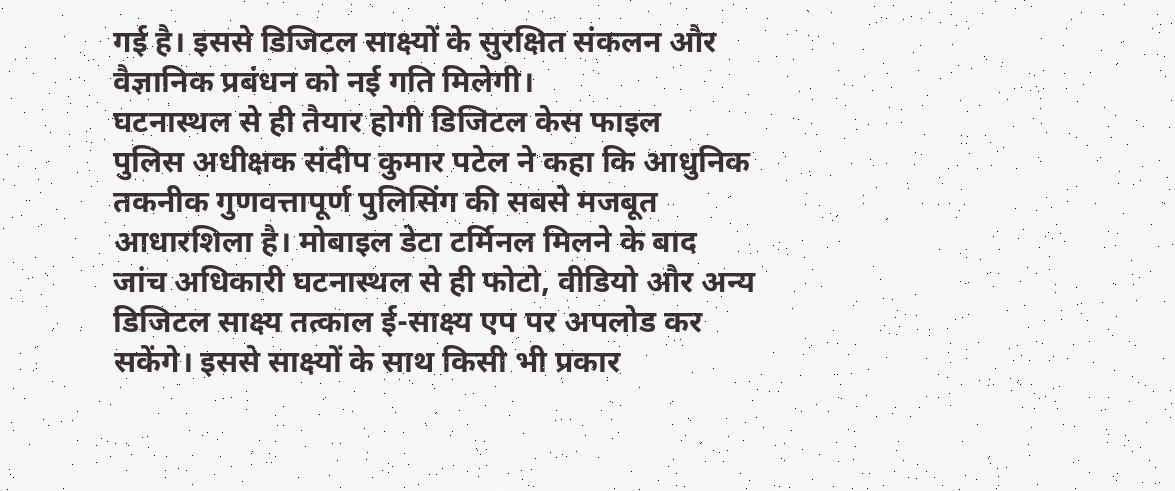गई है। इससे डिजिटल साक्ष्यों के सुरक्षित संकलन और वैज्ञानिक प्रबंधन को नई गति मिलेगी।
घटनास्थल से ही तैयार होगी डिजिटल केस फाइल
पुलिस अधीक्षक संदीप कुमार पटेल ने कहा कि आधुनिक तकनीक गुणवत्तापूर्ण पुलिसिंग की सबसे मजबूत आधारशिला है। मोबाइल डेटा टर्मिनल मिलने के बाद जांच अधिकारी घटनास्थल से ही फोटो, वीडियो और अन्य डिजिटल साक्ष्य तत्काल ई-साक्ष्य एप पर अपलोड कर सकेंगे। इससे साक्ष्यों के साथ किसी भी प्रकार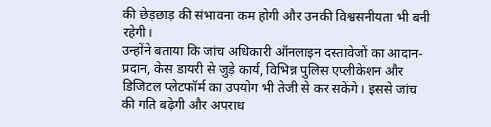की छेड़छाड़ की संभावना कम होगी और उनकी विश्वसनीयता भी बनी रहेगी।
उन्होंने बताया कि जांच अधिकारी ऑनलाइन दस्तावेजों का आदान-प्रदान, केस डायरी से जुड़े कार्य, विभिन्न पुलिस एप्लीकेशन और डिजिटल प्लेटफॉर्म का उपयोग भी तेजी से कर सकेंगे। इससे जांच की गति बढ़ेगी और अपराध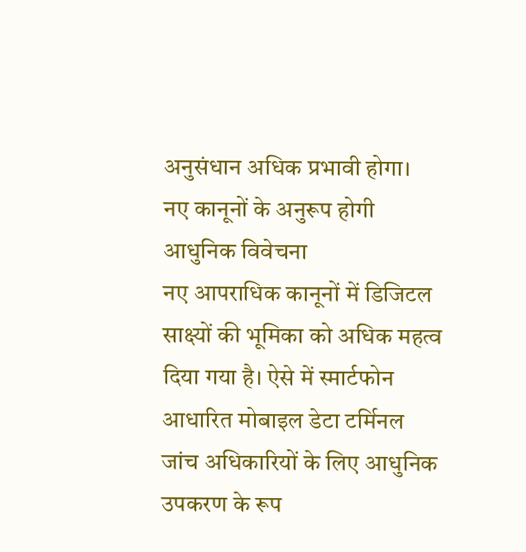अनुसंधान अधिक प्रभावी होगा।
नए कानूनों के अनुरूप होगी आधुनिक विवेचना
नए आपराधिक कानूनों में डिजिटल साक्ष्यों की भूमिका को अधिक महत्व दिया गया है। ऐसे में स्मार्टफोन आधारित मोबाइल डेटा टर्मिनल जांच अधिकारियों के लिए आधुनिक उपकरण के रूप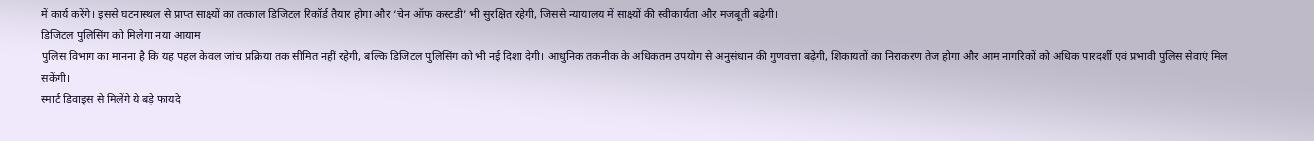में कार्य करेंगे। इससे घटनास्थल से प्राप्त साक्ष्यों का तत्काल डिजिटल रिकॉर्ड तैयार होगा और ‘चेन ऑफ कस्टडी’ भी सुरक्षित रहेगी, जिससे न्यायालय में साक्ष्यों की स्वीकार्यता और मजबूती बढ़ेगी।
डिजिटल पुलिसिंग को मिलेगा नया आयाम
पुलिस विभाग का मानना है कि यह पहल केवल जांच प्रक्रिया तक सीमित नहीं रहेगी, बल्कि डिजिटल पुलिसिंग को भी नई दिशा देगी। आधुनिक तकनीक के अधिकतम उपयोग से अनुसंधान की गुणवत्ता बढ़ेगी, शिकायतों का निराकरण तेज होगा और आम नागरिकों को अधिक पारदर्शी एवं प्रभावी पुलिस सेवाएं मिल सकेंगी।
स्मार्ट डिवाइस से मिलेंगे ये बड़े फायदे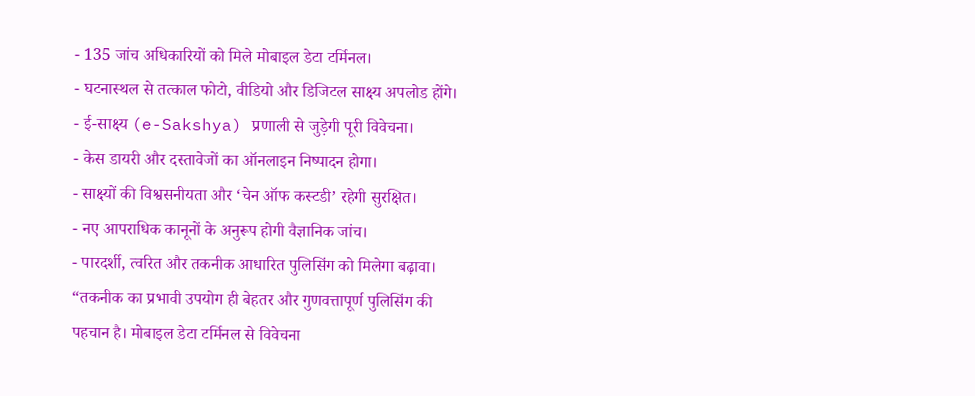- 135 जांच अधिकारियों को मिले मोबाइल डेटा टर्मिनल।
- घटनास्थल से तत्काल फोटो, वीडियो और डिजिटल साक्ष्य अपलोड होंगे।
- ई-साक्ष्य (e-Sakshya) प्रणाली से जुड़ेगी पूरी विवेचना।
- केस डायरी और दस्तावेजों का ऑनलाइन निष्पादन होगा।
- साक्ष्यों की विश्वसनीयता और ‘चेन ऑफ कस्टडी’ रहेगी सुरक्षित।
- नए आपराधिक कानूनों के अनुरूप होगी वैज्ञानिक जांच।
- पारदर्शी, त्वरित और तकनीक आधारित पुलिसिंग को मिलेगा बढ़ावा।
“तकनीक का प्रभावी उपयोग ही बेहतर और गुणवत्तापूर्ण पुलिसिंग की पहचान है। मोबाइल डेटा टर्मिनल से विवेचना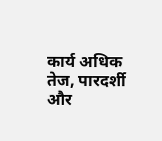कार्य अधिक तेज, पारदर्शी और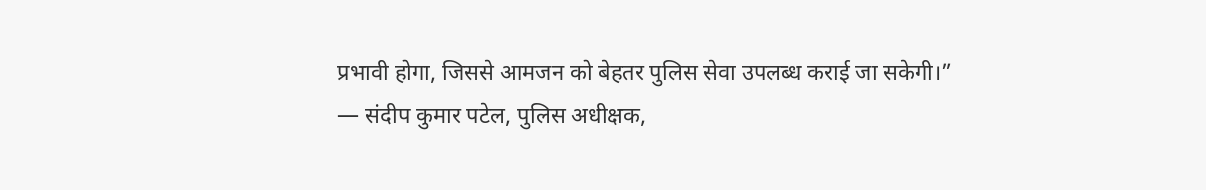प्रभावी होगा, जिससे आमजन को बेहतर पुलिस सेवा उपलब्ध कराई जा सकेगी।”
— संदीप कुमार पटेल, पुलिस अधीक्षक,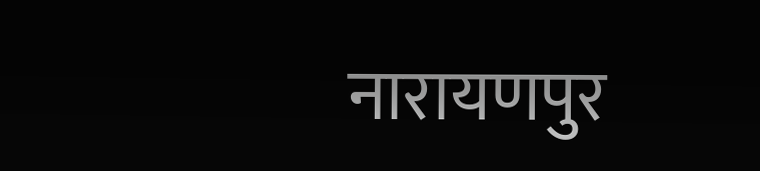नारायणपुर